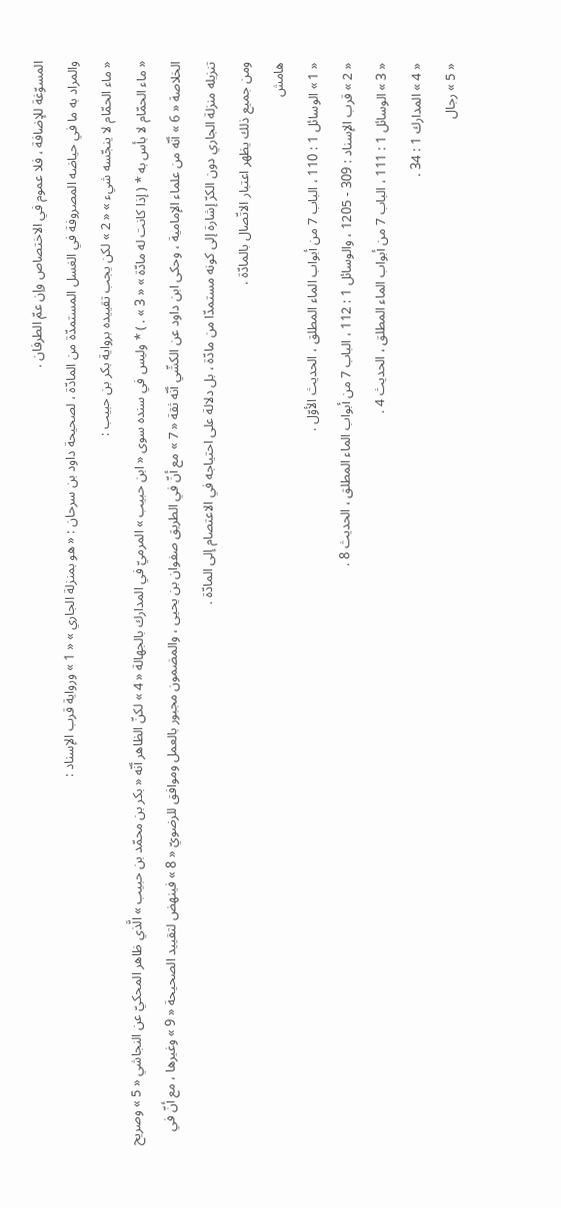المسوّغة للإضافة ، فلا عموم في الاختصاص وإن عمّ الطرفان .
والمراد به ما في حياضه المصروفة في الغسل المستمدّة من المادّة ، لصحيحة داود بن سرحان : « هو بمنزلة الجاري » « 1 » ورواية قرب الإسناد :
« ماء الحمّام لا ينجّسه شيء » « 2 » لكن يجب تقييده برواية بكر بن حبيب :
« ماء الحمّام لا بأس به * ( إذا كانت له مادّة » « 3 » . ) * وليس في سنده سوى « ابن حبيب » المرميّ في المدارك بالجهالة « 4 » لكنّ الظاهر أنّه « بكر بن محمّد بن حبيب » الَّذي ظاهر المحكيّ عن النجاشي « 5 » وصريح الخلاصة « 6 » أنّه من علماء الإمامية ، وحكى ابن داود عن الكشّي أنّه ثقة « 7 » مع أنّ في الطريق صفوان بن يحيى ، والمضمون مجبور بالعمل وموافق للرضويّ « 8 » فينهض لتقييد الصحيحة « 9 » وغيرها ، مع أنّ في تنزيله منزلة الجاري دون الكرّ إشارة إلى كونه مستمدّا من مادّة ، بل دلالة على احتياجه في الاعتصام إلى المادّة .
ومن جميع ذلك يظهر اعتبار الاتّصال بالمادّة .
هامش
« 1 » الوسائل 1 : 110 ، الباب 7 من أبواب الماء المطلق ، الحديث الأوّل .
« 2 » قرب الإسناد : 309 - 1205 ، والوسائل 1 : 112 ، الباب 7 من أبواب الماء المطلق ، الحديث 8 .
« 3 » الوسائل 1 : 111 ، الباب 7 من أبواب الماء المطلق ، الحديث 4 .
« 4 » المدارك 1 : 34 .
« 5 » رجال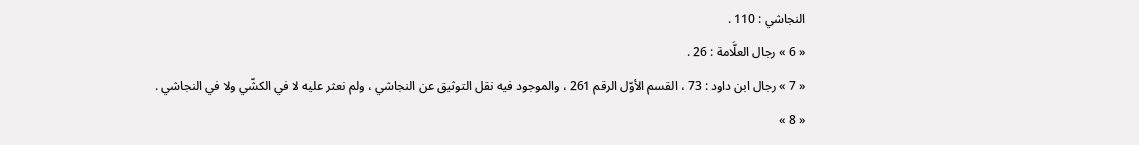النجاشي : 110 .
« 6 » رجال العلَّامة : 26 .
« 7 » رجال ابن داود : 73 ، القسم الأوّل الرقم 261 ، والموجود فيه نقل التوثيق عن النجاشي ، ولم نعثر عليه لا في الكشّي ولا في النجاشي .
« 8 »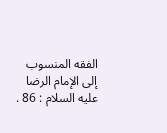الفقه المنسوب إلى الإمام الرضا عليه السلام : 86 .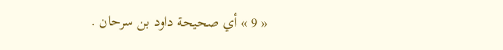« 9 » أي صحيحة داود بن سرحان .